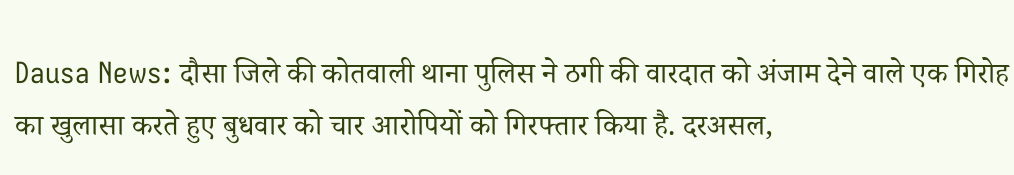Dausa News: दौसा जिले की कोतवाली थाना पुलिस ने ठगी की वारदात को अंजाम देने वाले एक गिरोह का खुलासा करते हुए बुधवार को चार आरोपियों को गिरफ्तार किया है. दरअसल,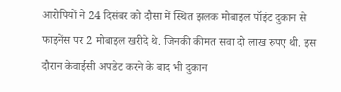आरोपियों ने 24 दिसंबर को दौसा में स्थित झलक मोबाइल पॉइंट दुकान से फाइनेंस पर 2 मोबाइल खरीदे थे. जिनकी कीमत सवा दो लाख रुपए थी. इस दौरान केवाईसी अपडेट करने के बाद भी दुकान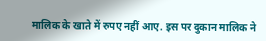मालिक के खाते में रुपए नहीं आए. इस पर दुकान मालिक ने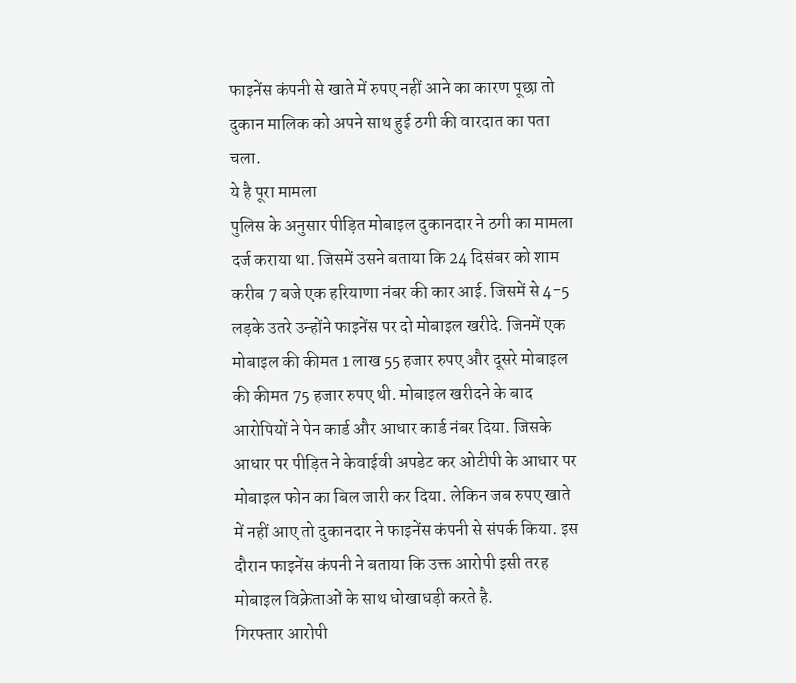फाइनेंस कंपनी से खाते में रुपए नहीं आने का कारण पूछा तो दुकान मालिक को अपने साथ हुई ठगी की वारदात का पता चला.
ये है पूरा मामला
पुलिस के अनुसार पीड़ित मोबाइल दुकानदार ने ठगी का मामला दर्ज कराया था. जिसमें उसने बताया कि 24 दिसंबर को शाम करीब 7 बजे एक हरियाणा नंबर की कार आई. जिसमें से 4-5 लड़के उतरे उन्होंने फाइनेंस पर दो मोबाइल खरीदे. जिनमें एक मोबाइल की कीमत 1 लाख 55 हजार रुपए और दूसरे मोबाइल की कीमत 75 हजार रुपए थी. मोबाइल खरीदने के बाद आरोपियों ने पेन कार्ड और आधार कार्ड नंबर दिया. जिसके आधार पर पीड़ित ने केवाईवी अपडेट कर ओटीपी के आधार पर मोबाइल फोन का बिल जारी कर दिया. लेकिन जब रुपए खाते में नहीं आए तो दुकानदार ने फाइनेंस कंपनी से संपर्क किया. इस दौरान फाइनेंस कंपनी ने बताया कि उक्त आरोपी इसी तरह मोबाइल विक्रेताओं के साथ धोखाधड़ी करते है.
गिरफ्तार आरोपी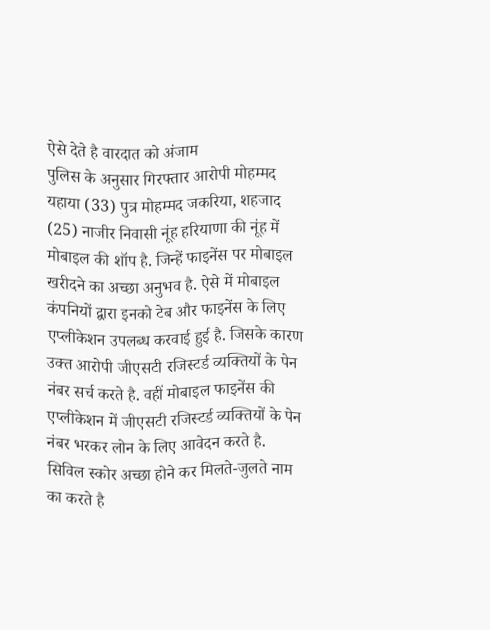ऐसे देते है वारदात को अंजाम
पुलिस के अनुसार गिरफ्तार आरोपी मोहम्मद यहाया (33) पुत्र मोहम्मद जकरिया, शहजाद (25) नाजीर निवासी नूंह हरियाणा की नूंह में मोबाइल की शॉप है. जिन्हें फाइनेंस पर मोबाइल खरीदने का अच्छा अनुभव है. ऐसे में मोबाइल कंपनियों द्वारा इनको टेब और फाइनेंस के लिए एप्लीकेशन उपलब्ध करवाई हुई है. जिसके कारण उक्त आरोपी जीएसटी रजिस्टर्ड व्यक्तियों के पेन नंबर सर्च करते है. वहीं मोबाइल फाइनेंस की एप्लीकेशन में जीएसटी रजिस्टर्ड व्यक्तियों के पेन नंबर भरकर लोन के लिए आवेदन करते है.
सिविल स्कोर अच्छा होने कर मिलते-जुलते नाम का करते है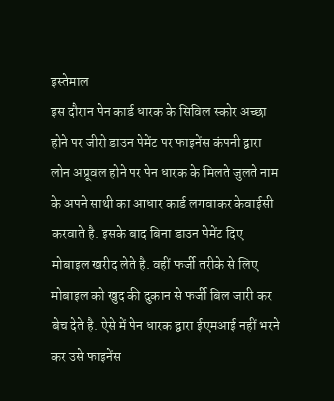इस्तेमाल
इस दौरान पेन कार्ड धारक के सिविल स्कोर अच्छा होने पर जीरो डाउन पेमेंट पर फाइनेंस कंपनी द्वारा लोन अप्रूवल होने पर पेन धारक के मिलते जुलते नाम के अपने साथी का आधार कार्ड लगवाकर केवाईसी करवाते है. इसके बाद बिना डाउन पेमेंट दिए मोबाइल खरीद लेते है. वहीं फर्जी तरीके से लिए मोबाइल को खुद की दुकान से फर्जी बिल जारी कर बेच देते है. ऐसे में पेन धारक द्वारा ईएमआई नहीं भरने कर उसे फाइनेंस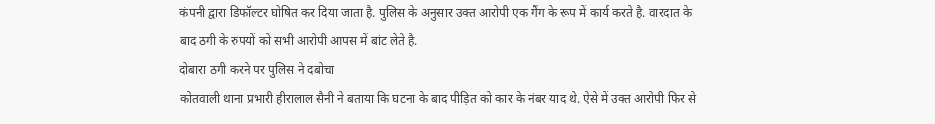कंपनी द्वारा डिफॉल्टर घोषित कर दिया जाता है. पुलिस के अनुसार उक्त आरोपी एक गैंग के रूप में कार्य करते है. वारदात के बाद ठगी के रुपयों को सभी आरोपी आपस में बांट लेते है.
दोबारा ठगी करने पर पुलिस ने दबोचा
कोतवाली थाना प्रभारी हीरालाल सैनी ने बताया कि घटना के बाद पीड़ित को कार के नंबर याद थे. ऐसे में उक्त आरोपी फिर से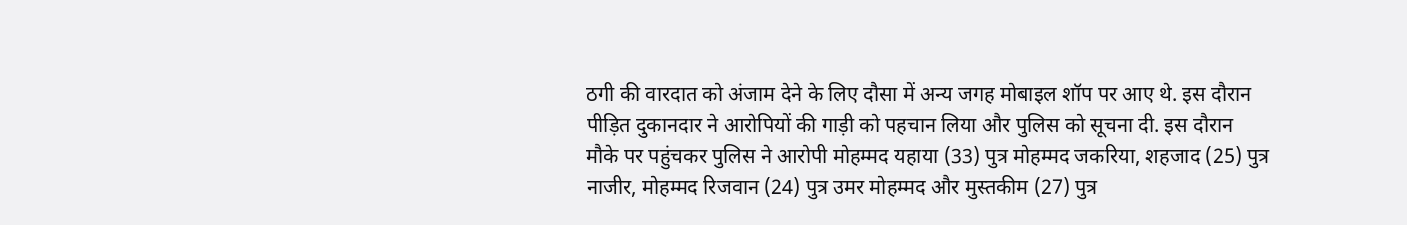ठगी की वारदात को अंजाम देने के लिए दौसा में अन्य जगह मोबाइल शॉप पर आए थे. इस दौरान पीड़ित दुकानदार ने आरोपियों की गाड़ी को पहचान लिया और पुलिस को सूचना दी. इस दौरान मौके पर पहुंचकर पुलिस ने आरोपी मोहम्मद यहाया (33) पुत्र मोहम्मद जकरिया, शहजाद (25) पुत्र नाजीर, मोहम्मद रिजवान (24) पुत्र उमर मोहम्मद और मुस्तकीम (27) पुत्र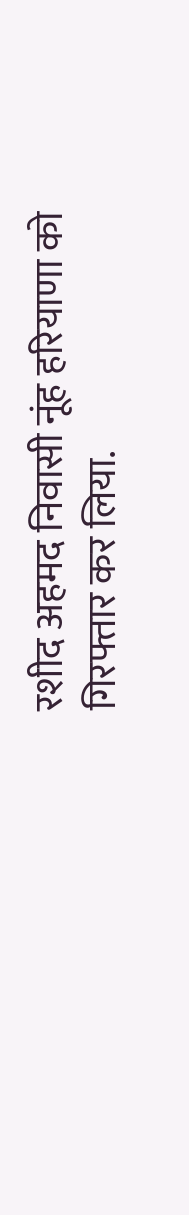रशीद अहमद निवासी नूंह हरियाणा को गिरफ्तार कर लिया.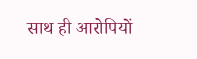साथ ही आरोपियों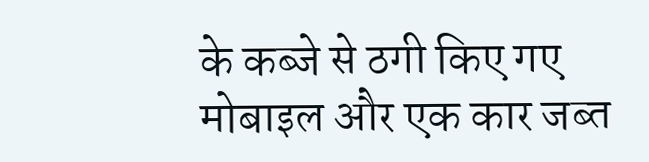के कब्जे से ठगी किए गए मोबाइल और एक कार जब्त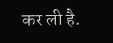कर ली है.